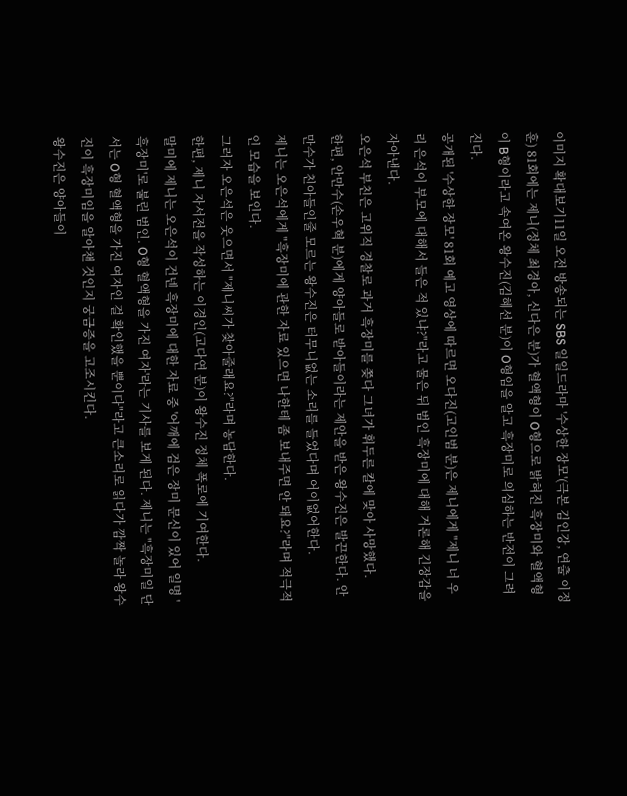이미지 확대보기11일 오전 방송되는 SBS 일일드라마 '수상한 장모'(극본 김인강, 연출 이정훈) 81회에는 제니(정체 최경아, 신다은 분)가 혈액형이 O형으로 밝혀진 흑장미와 혈액형이 B형이라고 속여온 왕수진(김혜선 분)이 O형임을 알고 흑장미로 의심하는 반전이 그려진다.
공개된 '수상한 장모' 81회 예고 영상에 따르면 오다진(고인범 분)은 제니에게 "제니 너 우리 은석이 부모에 대해서 들은 적 있냐?"라고 물은 뒤 범인 흑장미에 대해 거론해 긴장감을 자아낸다.
오은석 부친은 고위직 경찰로 과거 흑장미를 쫒다 그녀가 휘두른 칼에 맞아 사망했다.
한편, 안만수(손우혁 분)에게 양아들로 받아들이라는 제안을 받은 왕수진은 발끈한다. 안만수가 친아들인줄 모르는 왕수진은 터무니없는 소리를 들었다며 어이없어한다.
제니는 오은석에게 "흑장미에 관한 자료 있으면 나한테 좀 보내주면 안 돼요?"라며 적극적인 모습을 보인다.
그러자 오은석은 웃으면서 "제니씨가 찾아줄래요?"라며 농담한다.
한편, 제니 자서전을 작성하는 이경인(고다연 분)이 왕수진 정체 폭로에 기여한다.
말미에 제니는 오은석이 건넨 흑장미에 대한 자료 중 '어깨에 검은 장미 문신이 있어 일명 '흑장미'로 불린 범인. O형 혈액형을 가진 여자'라는 기사를 보게 된다. 제니는 "흑장미일 단서는 O형 혈액형을 가진 여자인 걸 확인했을 뿐이다"라고 큰소리로 읽다가 깜짝 놀라 왕수진이 흑장미임을 알아챈 것인지 궁금증을 고조시킨다.
왕수진은 양아들이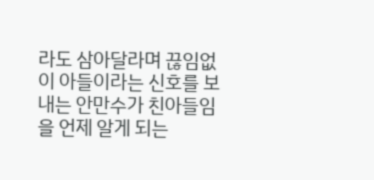라도 삼아달라며 끊임없이 아들이라는 신호를 보내는 안만수가 친아들임을 언제 알게 되는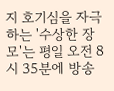지 호기심을 자극하는 '수상한 장모'는 평일 오전 8시 35분에 방송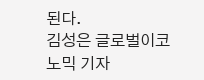된다.
김성은 글로벌이코노믹 기자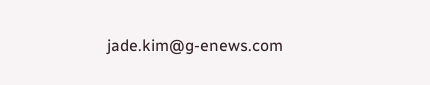jade.kim@g-enews.com